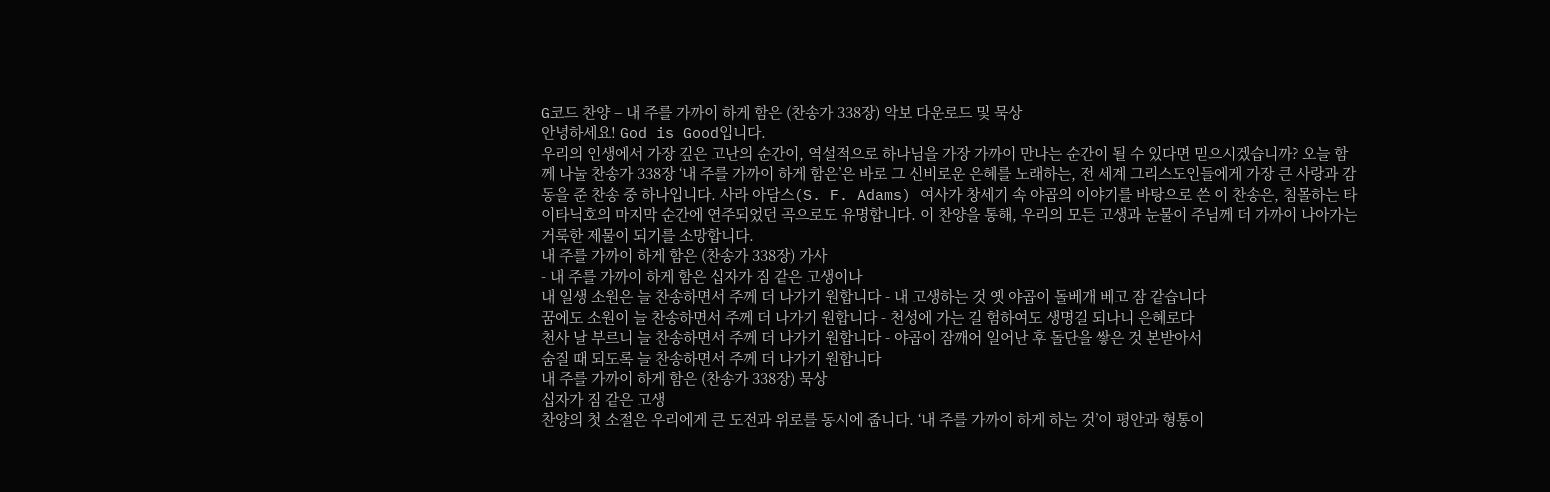G코드 찬양 – 내 주를 가까이 하게 함은 (찬송가 338장) 악보 다운로드 및 묵상
안녕하세요! God is Good입니다.
우리의 인생에서 가장 깊은 고난의 순간이, 역설적으로 하나님을 가장 가까이 만나는 순간이 될 수 있다면 믿으시겠습니까? 오늘 함께 나눌 찬송가 338장 ‘내 주를 가까이 하게 함은’은 바로 그 신비로운 은혜를 노래하는, 전 세계 그리스도인들에게 가장 큰 사랑과 감동을 준 찬송 중 하나입니다. 사라 아담스(S. F. Adams) 여사가 창세기 속 야곱의 이야기를 바탕으로 쓴 이 찬송은, 침몰하는 타이타닉호의 마지막 순간에 연주되었던 곡으로도 유명합니다. 이 찬양을 통해, 우리의 모든 고생과 눈물이 주님께 더 가까이 나아가는 거룩한 제물이 되기를 소망합니다.
내 주를 가까이 하게 함은 (찬송가 338장) 가사
- 내 주를 가까이 하게 함은 십자가 짐 같은 고생이나
내 일생 소원은 늘 찬송하면서 주께 더 나가기 원합니다 - 내 고생하는 것 옛 야곱이 돌베개 베고 잠 같습니다
꿈에도 소원이 늘 찬송하면서 주께 더 나가기 원합니다 - 천성에 가는 길 험하여도 생명길 되나니 은혜로다
천사 날 부르니 늘 찬송하면서 주께 더 나가기 원합니다 - 야곱이 잠깨어 일어난 후 돌단을 쌓은 것 본받아서
숨질 때 되도록 늘 찬송하면서 주께 더 나가기 원합니다
내 주를 가까이 하게 함은 (찬송가 338장) 묵상
십자가 짐 같은 고생
찬양의 첫 소절은 우리에게 큰 도전과 위로를 동시에 줍니다. ‘내 주를 가까이 하게 하는 것’이 평안과 형통이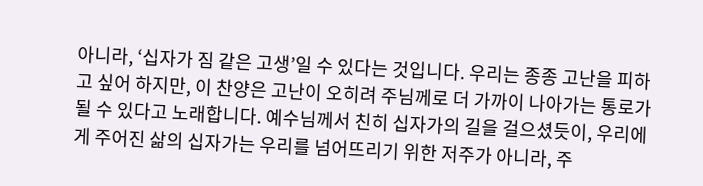아니라, ‘십자가 짐 같은 고생’일 수 있다는 것입니다. 우리는 종종 고난을 피하고 싶어 하지만, 이 찬양은 고난이 오히려 주님께로 더 가까이 나아가는 통로가 될 수 있다고 노래합니다. 예수님께서 친히 십자가의 길을 걸으셨듯이, 우리에게 주어진 삶의 십자가는 우리를 넘어뜨리기 위한 저주가 아니라, 주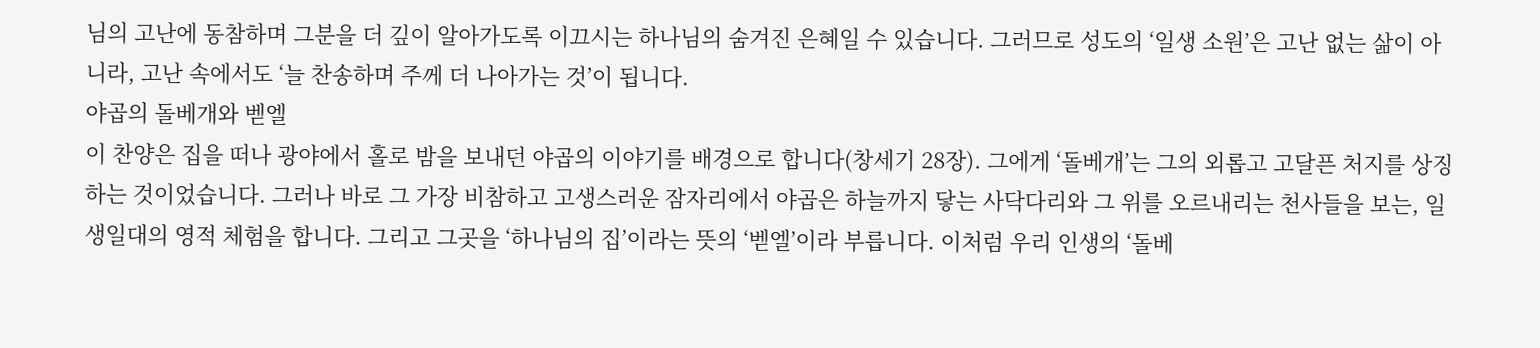님의 고난에 동참하며 그분을 더 깊이 알아가도록 이끄시는 하나님의 숨겨진 은혜일 수 있습니다. 그러므로 성도의 ‘일생 소원’은 고난 없는 삶이 아니라, 고난 속에서도 ‘늘 찬송하며 주께 더 나아가는 것’이 됩니다.
야곱의 돌베개와 벧엘
이 찬양은 집을 떠나 광야에서 홀로 밤을 보내던 야곱의 이야기를 배경으로 합니다(창세기 28장). 그에게 ‘돌베개’는 그의 외롭고 고달픈 처지를 상징하는 것이었습니다. 그러나 바로 그 가장 비참하고 고생스러운 잠자리에서 야곱은 하늘까지 닿는 사닥다리와 그 위를 오르내리는 천사들을 보는, 일생일대의 영적 체험을 합니다. 그리고 그곳을 ‘하나님의 집’이라는 뜻의 ‘벧엘’이라 부릅니다. 이처럼 우리 인생의 ‘돌베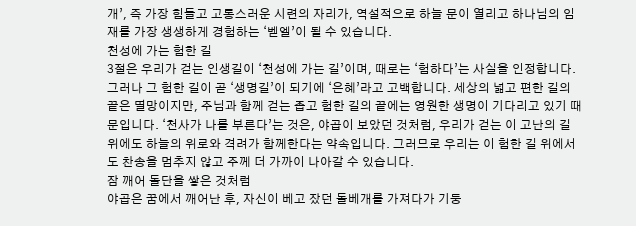개’, 즉 가장 힘들고 고통스러운 시련의 자리가, 역설적으로 하늘 문이 열리고 하나님의 임재를 가장 생생하게 경험하는 ‘벧엘’이 될 수 있습니다.
천성에 가는 험한 길
3절은 우리가 걷는 인생길이 ‘천성에 가는 길’이며, 때로는 ‘험하다’는 사실을 인정합니다. 그러나 그 험한 길이 곧 ‘생명길’이 되기에 ‘은혜’라고 고백합니다. 세상의 넓고 편한 길의 끝은 멸망이지만, 주님과 함께 걷는 좁고 험한 길의 끝에는 영원한 생명이 기다리고 있기 때문입니다. ‘천사가 나를 부른다’는 것은, 야곱이 보았던 것처럼, 우리가 걷는 이 고난의 길 위에도 하늘의 위로와 격려가 함께한다는 약속입니다. 그러므로 우리는 이 험한 길 위에서도 찬송을 멈추지 않고 주께 더 가까이 나아갈 수 있습니다.
잠 깨어 돌단을 쌓은 것처럼
야곱은 꿈에서 깨어난 후, 자신이 베고 잤던 돌베개를 가져다가 기둥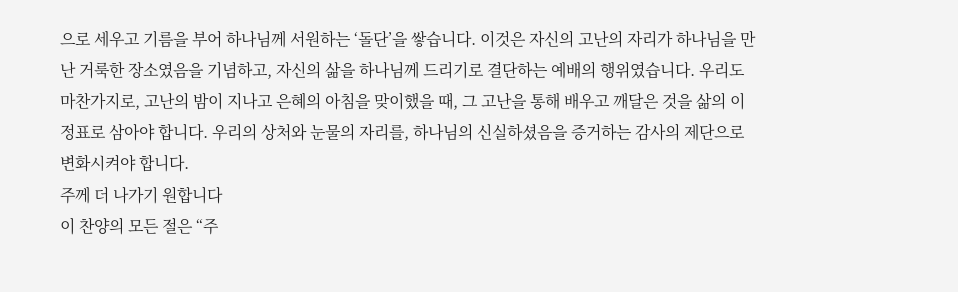으로 세우고 기름을 부어 하나님께 서원하는 ‘돌단’을 쌓습니다. 이것은 자신의 고난의 자리가 하나님을 만난 거룩한 장소였음을 기념하고, 자신의 삶을 하나님께 드리기로 결단하는 예배의 행위였습니다. 우리도 마찬가지로, 고난의 밤이 지나고 은혜의 아침을 맞이했을 때, 그 고난을 통해 배우고 깨달은 것을 삶의 이정표로 삼아야 합니다. 우리의 상처와 눈물의 자리를, 하나님의 신실하셨음을 증거하는 감사의 제단으로 변화시켜야 합니다.
주께 더 나가기 원합니다
이 찬양의 모든 절은 “주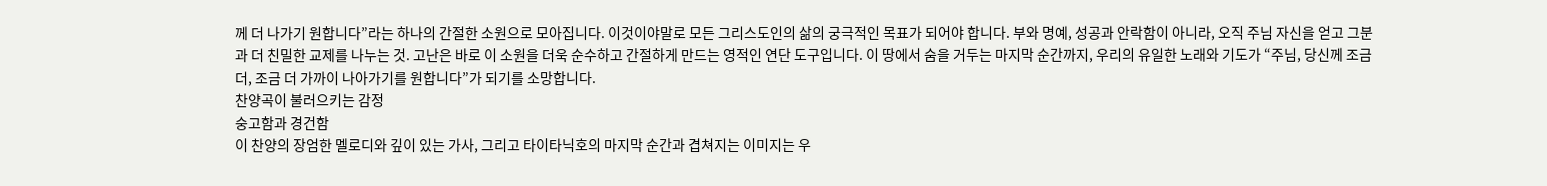께 더 나가기 원합니다”라는 하나의 간절한 소원으로 모아집니다. 이것이야말로 모든 그리스도인의 삶의 궁극적인 목표가 되어야 합니다. 부와 명예, 성공과 안락함이 아니라, 오직 주님 자신을 얻고 그분과 더 친밀한 교제를 나누는 것. 고난은 바로 이 소원을 더욱 순수하고 간절하게 만드는 영적인 연단 도구입니다. 이 땅에서 숨을 거두는 마지막 순간까지, 우리의 유일한 노래와 기도가 “주님, 당신께 조금 더, 조금 더 가까이 나아가기를 원합니다”가 되기를 소망합니다.
찬양곡이 불러으키는 감정
숭고함과 경건함
이 찬양의 장엄한 멜로디와 깊이 있는 가사, 그리고 타이타닉호의 마지막 순간과 겹쳐지는 이미지는 우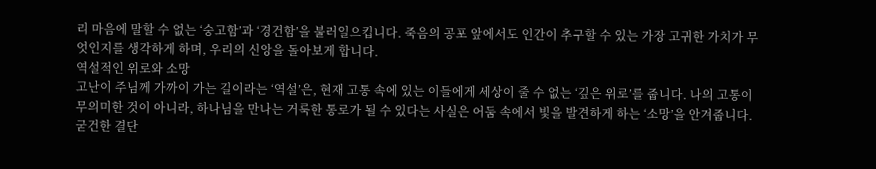리 마음에 말할 수 없는 ‘숭고함’과 ‘경건함’을 불러일으킵니다. 죽음의 공포 앞에서도 인간이 추구할 수 있는 가장 고귀한 가치가 무엇인지를 생각하게 하며, 우리의 신앙을 돌아보게 합니다.
역설적인 위로와 소망
고난이 주님께 가까이 가는 길이라는 ‘역설’은, 현재 고통 속에 있는 이들에게 세상이 줄 수 없는 ‘깊은 위로’를 줍니다. 나의 고통이 무의미한 것이 아니라, 하나님을 만나는 거룩한 통로가 될 수 있다는 사실은 어둠 속에서 빛을 발견하게 하는 ‘소망’을 안겨줍니다.
굳건한 결단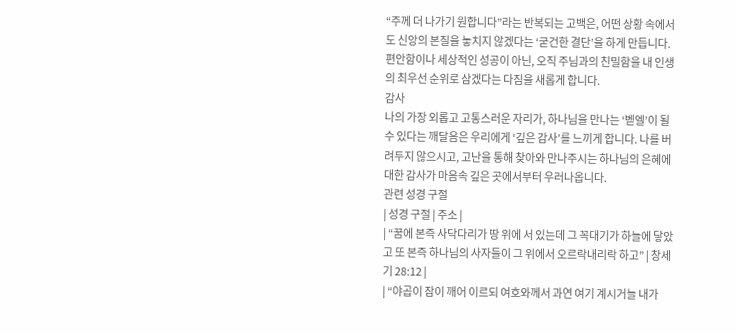“주께 더 나가기 원합니다”라는 반복되는 고백은, 어떤 상황 속에서도 신앙의 본질을 놓치지 않겠다는 ‘굳건한 결단’을 하게 만듭니다. 편안함이나 세상적인 성공이 아닌, 오직 주님과의 친밀함을 내 인생의 최우선 순위로 삼겠다는 다짐을 새롭게 합니다.
감사
나의 가장 외롭고 고통스러운 자리가, 하나님을 만나는 ‘벧엘’이 될 수 있다는 깨달음은 우리에게 ‘깊은 감사’를 느끼게 합니다. 나를 버려두지 않으시고, 고난을 통해 찾아와 만나주시는 하나님의 은혜에 대한 감사가 마음속 깊은 곳에서부터 우러나옵니다.
관련 성경 구절
| 성경 구절 | 주소 |
| “꿈에 본즉 사닥다리가 땅 위에 서 있는데 그 꼭대기가 하늘에 닿았고 또 본즉 하나님의 사자들이 그 위에서 오르락내리락 하고” | 창세기 28:12 |
| “야곱이 잠이 깨어 이르되 여호와께서 과연 여기 계시거늘 내가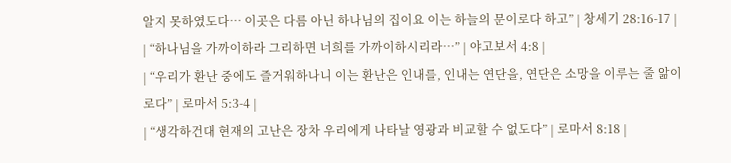알지 못하였도다… 이곳은 다름 아닌 하나님의 집이요 이는 하늘의 문이로다 하고” | 창세기 28:16-17 |
| “하나님을 가까이하라 그리하면 너희를 가까이하시리라…” | 야고보서 4:8 |
| “우리가 환난 중에도 즐거워하나니 이는 환난은 인내를, 인내는 연단을, 연단은 소망을 이루는 줄 앎이로다” | 로마서 5:3-4 |
| “생각하건대 현재의 고난은 장차 우리에게 나타날 영광과 비교할 수 없도다” | 로마서 8:18 |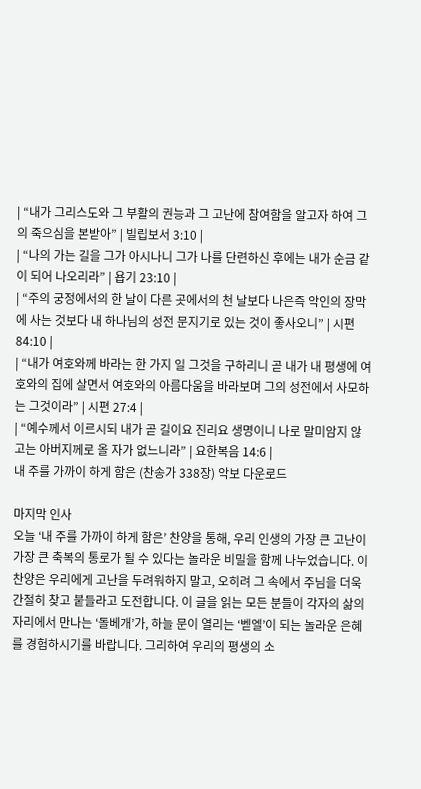| “내가 그리스도와 그 부활의 권능과 그 고난에 참여함을 알고자 하여 그의 죽으심을 본받아” | 빌립보서 3:10 |
| “나의 가는 길을 그가 아시나니 그가 나를 단련하신 후에는 내가 순금 같이 되어 나오리라” | 욥기 23:10 |
| “주의 궁정에서의 한 날이 다른 곳에서의 천 날보다 나은즉 악인의 장막에 사는 것보다 내 하나님의 성전 문지기로 있는 것이 좋사오니” | 시편 84:10 |
| “내가 여호와께 바라는 한 가지 일 그것을 구하리니 곧 내가 내 평생에 여호와의 집에 살면서 여호와의 아름다움을 바라보며 그의 성전에서 사모하는 그것이라” | 시편 27:4 |
| “예수께서 이르시되 내가 곧 길이요 진리요 생명이니 나로 말미암지 않고는 아버지께로 올 자가 없느니라” | 요한복음 14:6 |
내 주를 가까이 하게 함은 (찬송가 338장) 악보 다운로드

마지막 인사
오늘 ‘내 주를 가까이 하게 함은’ 찬양을 통해, 우리 인생의 가장 큰 고난이 가장 큰 축복의 통로가 될 수 있다는 놀라운 비밀을 함께 나누었습니다. 이 찬양은 우리에게 고난을 두려워하지 말고, 오히려 그 속에서 주님을 더욱 간절히 찾고 붙들라고 도전합니다. 이 글을 읽는 모든 분들이 각자의 삶의 자리에서 만나는 ‘돌베개’가, 하늘 문이 열리는 ‘벧엘’이 되는 놀라운 은혜를 경험하시기를 바랍니다. 그리하여 우리의 평생의 소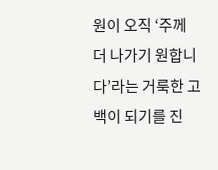원이 오직 ‘주께 더 나가기 원합니다’라는 거룩한 고백이 되기를 진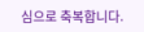심으로 축복합니다.